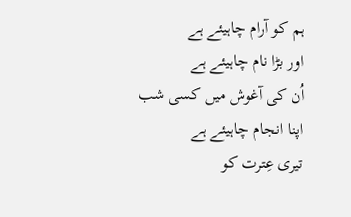ہم کو آرام چاہیئے ہے
اور بڑا نام چاہیئے ہے
اُن کی آغوش میں کسی شب
اپنا انجام چاہیئے ہے
تیری عِترت کو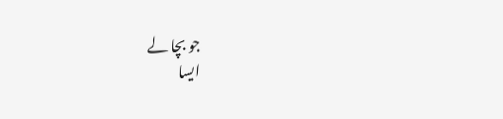جو بچا لے
ایسا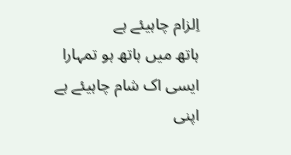اِلزام چاہیئے ہے
ہاتھ میں ہاتھ ہو تمہارا
ایسی اک شام چاہیئے ہے
اپنی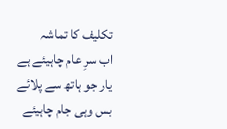تکلیف کا تماشہ
اب سرِ عام چاہیئے ہے
یار جو ہاتھ سے پلائے
بس وہی جام چاہیئے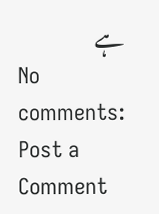ہے
No comments:
Post a Comment